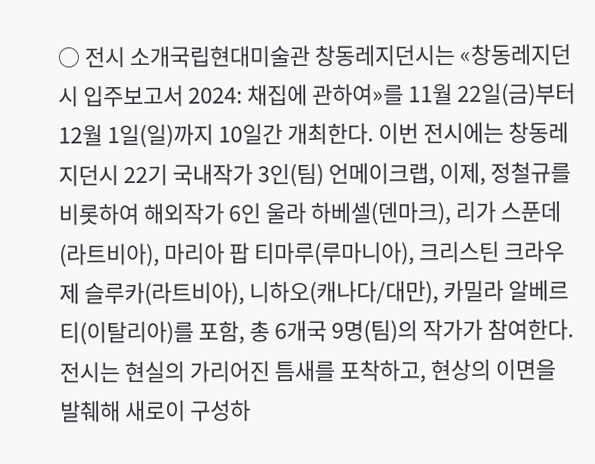○ 전시 소개국립현대미술관 창동레지던시는 «창동레지던시 입주보고서 2024: 채집에 관하여»를 11월 22일(금)부터 12월 1일(일)까지 10일간 개최한다. 이번 전시에는 창동레지던시 22기 국내작가 3인(팀) 언메이크랩, 이제, 정철규를 비롯하여 해외작가 6인 울라 하베셀(덴마크), 리가 스푼데(라트비아), 마리아 팝 티마루(루마니아), 크리스틴 크라우제 슬루카(라트비아), 니하오(캐나다/대만), 카밀라 알베르티(이탈리아)를 포함, 총 6개국 9명(팀)의 작가가 참여한다. 전시는 현실의 가리어진 틈새를 포착하고, 현상의 이면을 발췌해 새로이 구성하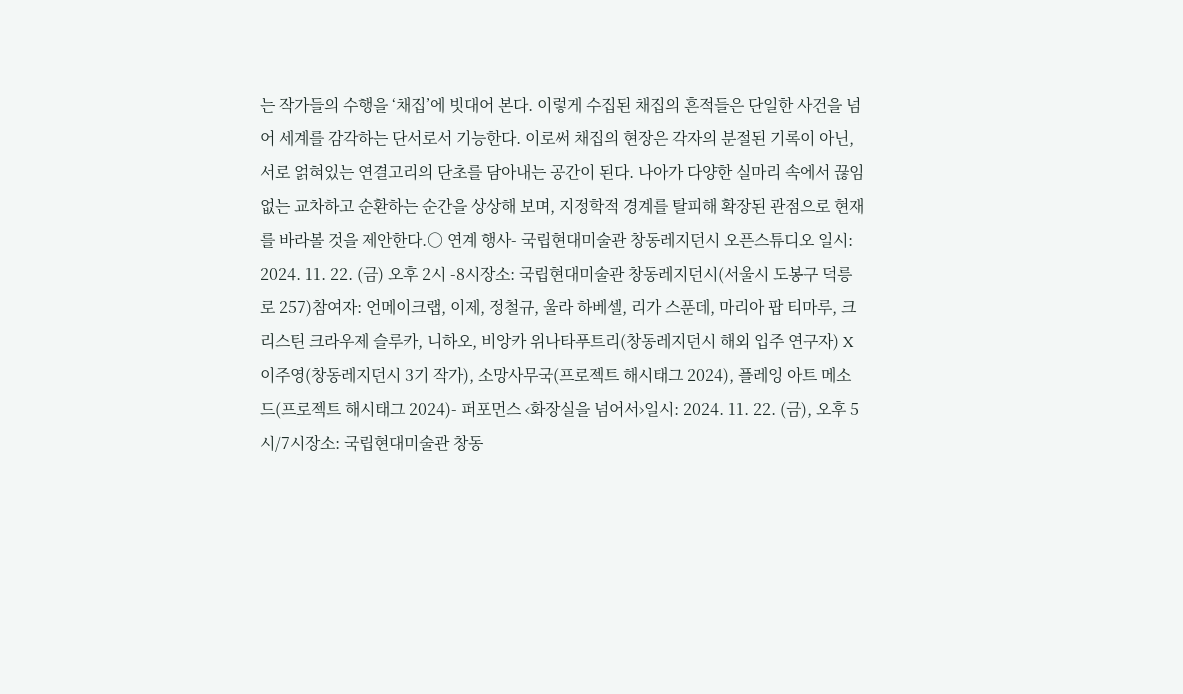는 작가들의 수행을 ‘채집’에 빗대어 본다. 이렇게 수집된 채집의 흔적들은 단일한 사건을 넘어 세계를 감각하는 단서로서 기능한다. 이로써 채집의 현장은 각자의 분절된 기록이 아닌, 서로 얽혀있는 연결고리의 단초를 담아내는 공간이 된다. 나아가 다양한 실마리 속에서 끊임없는 교차하고 순환하는 순간을 상상해 보며, 지정학적 경계를 탈피해 확장된 관점으로 현재를 바라볼 것을 제안한다.○ 연계 행사- 국립현대미술관 창동레지던시 오픈스튜디오 일시: 2024. 11. 22. (금) 오후 2시 -8시장소: 국립현대미술관 창동레지던시(서울시 도봉구 덕릉로 257)참여자: 언메이크랩, 이제, 정철규, 울라 하베셀, 리가 스푼데, 마리아 팝 티마루, 크리스틴 크라우제 슬루카, 니하오, 비앙카 위나타푸트리(창동레지던시 해외 입주 연구자) X 이주영(창동레지던시 3기 작가), 소망사무국(프로젝트 해시태그 2024), 플레잉 아트 메소드(프로젝트 해시태그 2024)- 퍼포먼스 ‹화장실을 넘어서›일시: 2024. 11. 22. (금), 오후 5시/7시장소: 국립현대미술관 창동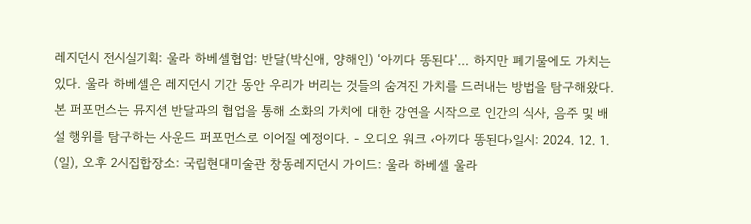레지던시 전시실기획: 울라 하베셀협업: 반달(박신애, 양해인) ‘아끼다 똥된다'… 하지만 폐기물에도 가치는 있다. 울라 하베셀은 레지던시 기간 동안 우리가 버리는 것들의 숨겨진 가치를 드러내는 방법을 탐구해왔다. 본 퍼포먼스는 뮤지션 반달과의 협업을 통해 소화의 가치에 대한 강연을 시작으로 인간의 식사, 음주 및 배설 행위를 탐구하는 사운드 퍼포먼스로 이어질 예정이다. - 오디오 워크 ‹아끼다 똥된다›일시: 2024. 12. 1. (일), 오후 2시집합장소: 국립현대미술관 창동레지던시 가이드: 울라 하베셀 울라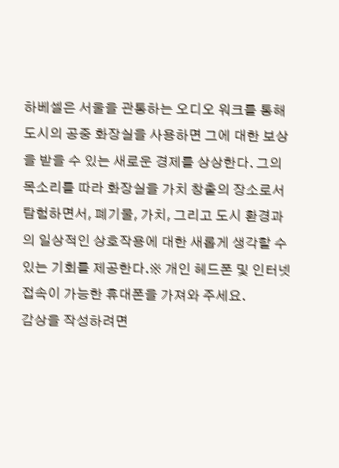하베셀은 서울을 관통하는 오디오 워크를 통해 도시의 공중 화장실을 사용하면 그에 대한 보상을 받을 수 있는 새로운 경제를 상상한다. 그의 목소리를 따라 화장실을 가치 창출의 장소로서 탐험하면서, 폐기물, 가치, 그리고 도시 환경과의 일상적인 상호작용에 대한 새롭게 생각할 수 있는 기회를 제공한다.※ 개인 헤드폰 및 인터넷 접속이 가능한 휴대폰을 가져와 주세요.
감상을 작성하려면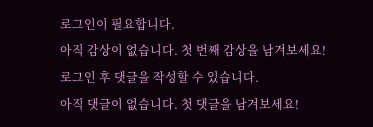로그인이 필요합니다.
아직 감상이 없습니다. 첫 번째 감상을 남겨보세요!
로그인 후 댓글을 작성할 수 있습니다.
아직 댓글이 없습니다. 첫 댓글을 남겨보세요!